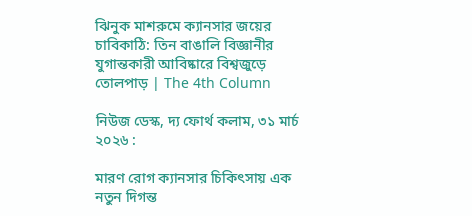ঝিনুক মাশরুমে ক্যানসার জয়ের চাবিকাঠি: তিন বাঙালি বিজ্ঞানীর যুগান্তকারী আবিষ্কারে বিশ্বজুড়ে তোলপাড় | The 4th Column

নিউজ ডেস্ক, দ্য ফোর্থ কলাম, ৩১ মার্চ ২০২৬ :

মারণ রোগ ক্যানসার চিকিৎসায় এক নতুন দিগন্ত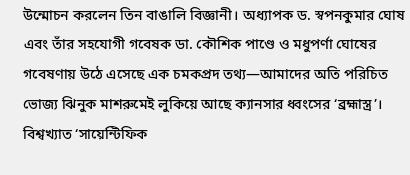উন্মোচন করলেন তিন বাঙালি বিজ্ঞানী। অধ্যাপক ড. স্বপনকুমার ঘোষ এবং তাঁর সহযোগী গবেষক ডা. কৌশিক পাণ্ডে ও মধুপর্ণা ঘোষের গবেষণায় উঠে এসেছে এক চমকপ্রদ তথ্য—আমাদের অতি পরিচিত ভোজ্য ঝিনুক মাশরুমেই লুকিয়ে আছে ক্যানসার ধ্বংসের ‘ব্রহ্মাস্ত্র’। বিশ্বখ্যাত ‘সায়েন্টিফিক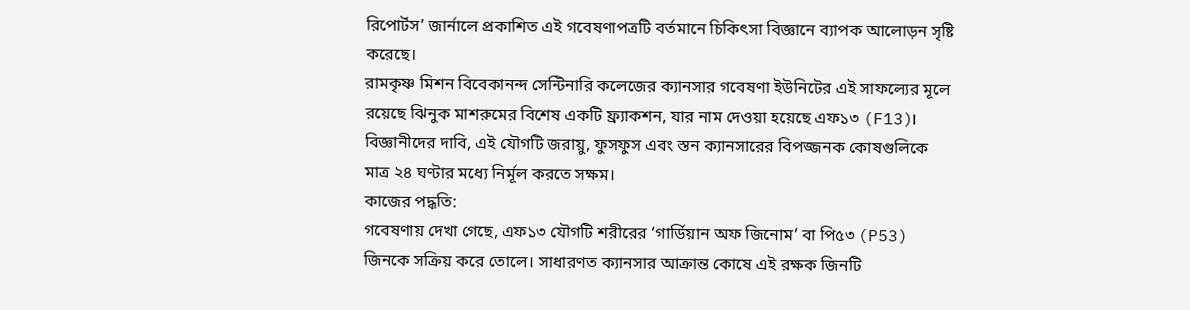রিপোর্টস’ জার্নালে প্রকাশিত এই গবেষণাপত্রটি বর্তমানে চিকিৎসা বিজ্ঞানে ব্যাপক আলোড়ন সৃষ্টি করেছে।
রামকৃষ্ণ মিশন বিবেকানন্দ সেন্টিনারি কলেজের ক্যানসার গবেষণা ইউনিটের এই সাফল্যের মূলে রয়েছে ঝিনুক মাশরুমের বিশেষ একটি ফ্র্যাকশন, যার নাম দেওয়া হয়েছে এফ১৩ (F13)। বিজ্ঞানীদের দাবি, এই যৌগটি জরায়ু, ফুসফুস এবং স্তন ক্যানসারের বিপজ্জনক কোষগুলিকে মাত্র ২৪ ঘণ্টার মধ্যে নির্মূল করতে সক্ষম।
কাজের পদ্ধতি:
গবেষণায় দেখা গেছে, এফ১৩ যৌগটি শরীরের ‘গার্ডিয়ান অফ জিনোম’ বা পি৫৩ (P53) জিনকে সক্রিয় করে তোলে। সাধারণত ক্যানসার আক্রান্ত কোষে এই রক্ষক জিনটি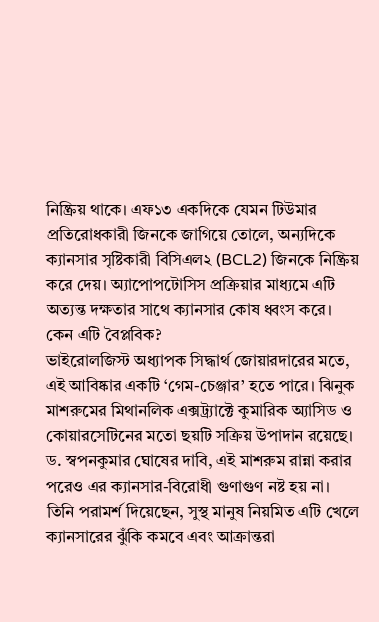নিষ্ক্রিয় থাকে। এফ১৩ একদিকে যেমন টিউমার প্রতিরোধকারী জিনকে জাগিয়ে তোলে, অন্যদিকে ক্যানসার সৃষ্টিকারী বিসিএল২ (BCL2) জিনকে নিষ্ক্রিয় করে দেয়। অ্যাপোপটোসিস প্রক্রিয়ার মাধ্যমে এটি অত্যন্ত দক্ষতার সাথে ক্যানসার কোষ ধ্বংস করে।
কেন এটি বৈপ্লবিক?
ভাইরোলজিস্ট অধ্যাপক সিদ্ধার্থ জোয়ারদারের মতে, এই আবিষ্কার একটি ‘গেম-চেঞ্জার’ হতে পারে। ঝিনুক মাশরুমের মিথানলিক এক্সট্র্যাক্টে কুমারিক অ্যাসিড ও কোয়ারসেটিনের মতো ছয়টি সক্রিয় উপাদান রয়েছে। ড. স্বপনকুমার ঘোষের দাবি, এই মাশরুম রান্না করার পরেও এর ক্যানসার-বিরোধী গুণাগুণ নষ্ট হয় না। তিনি পরামর্শ দিয়েছেন, সুস্থ মানুষ নিয়মিত এটি খেলে ক্যানসারের ঝুঁকি কমবে এবং আক্রান্তরা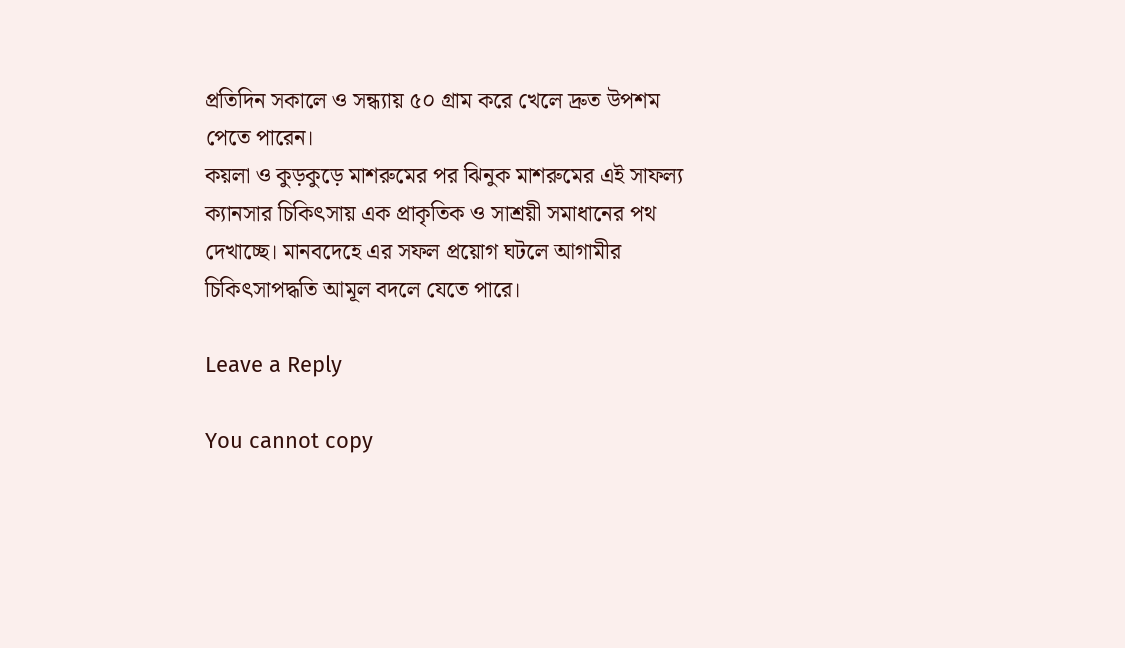প্রতিদিন সকালে ও সন্ধ্যায় ৫০ গ্রাম করে খেলে দ্রুত উপশম পেতে পারেন।
কয়লা ও কুড়কুড়ে মাশরুমের পর ঝিনুক মাশরুমের এই সাফল্য ক্যানসার চিকিৎসায় এক প্রাকৃতিক ও সাশ্রয়ী সমাধানের পথ দেখাচ্ছে। মানবদেহে এর সফল প্রয়োগ ঘটলে আগামীর চিকিৎসাপদ্ধতি আমূল বদলে যেতে পারে।

Leave a Reply

You cannot copy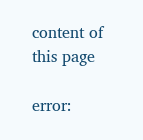content of this page

error: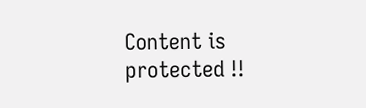Content is protected !!